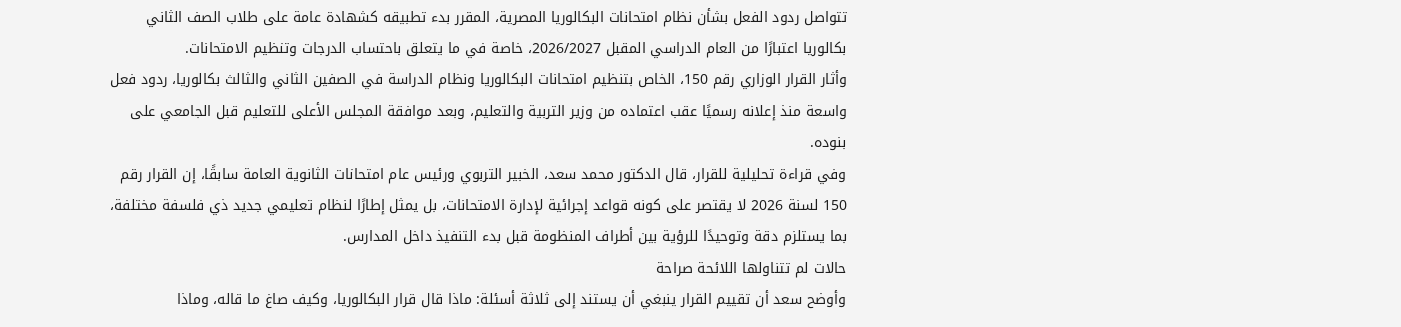تتواصل ردود الفعل بشأن نظام امتحانات البكالوريا المصرية، المقرر بدء تطبيقه كشهادة عامة على طلاب الصف الثاني بكالوريا اعتبارًا من العام الدراسي المقبل 2026/2027، خاصة في ما يتعلق باحتساب الدرجات وتنظيم الامتحانات.
وأثار القرار الوزاري رقم 150، الخاص بتنظيم امتحانات البكالوريا ونظام الدراسة في الصفين الثاني والثالث بكالوريا، ردود فعل واسعة منذ إعلانه رسميًا عقب اعتماده من وزير التربية والتعليم، وبعد موافقة المجلس الأعلى للتعليم قبل الجامعي على بنوده.
وفي قراءة تحليلية للقرار، قال الدكتور محمد سعد، الخبير التربوي ورئيس عام امتحانات الثانوية العامة سابقًا، إن القرار رقم 150 لسنة 2026 لا يقتصر على كونه قواعد إجرائية لإدارة الامتحانات، بل يمثل إطارًا لنظام تعليمي جديد ذي فلسفة مختلفة، بما يستلزم دقة وتوحيدًا للرؤية بين أطراف المنظومة قبل بدء التنفيذ داخل المدارس.
حالات لم تتناولها اللائحة صراحة
وأوضح سعد أن تقييم القرار ينبغي أن يستند إلى ثلاثة أسئلة: ماذا قال قرار البكالوريا، وكيف صاغ ما قاله، وماذا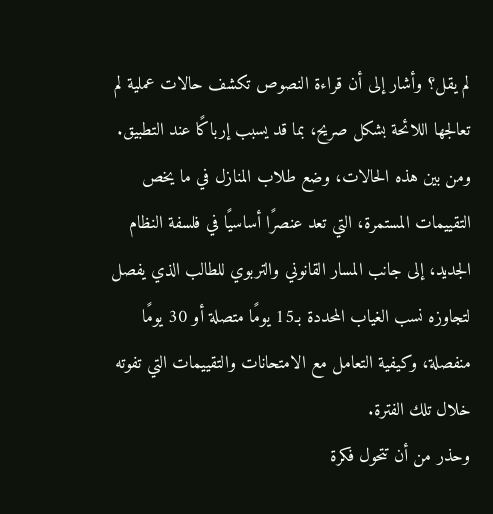لم يقل؟ وأشار إلى أن قراءة النصوص تكشف حالات عملية لم تعالجها اللائحة بشكل صريح، بما قد يسبب إرباكًا عند التطبيق.
ومن بين هذه الحالات، وضع طلاب المنازل في ما يخص التقييمات المستمرة، التي تعد عنصرًا أساسيًا في فلسفة النظام الجديد، إلى جانب المسار القانوني والتربوي للطالب الذي يفصل لتجاوزه نسب الغياب المحددة بـ15 يومًا متصلة أو 30 يومًا منفصلة، وكيفية التعامل مع الامتحانات والتقييمات التي تفوته خلال تلك الفترة.
وحذر من أن تتحول فكرة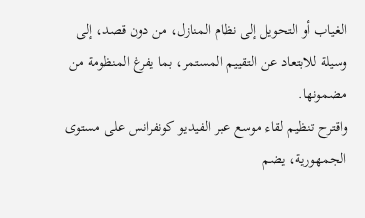الغياب أو التحويل إلى نظام المنازل، من دون قصد، إلى وسيلة للابتعاد عن التقييم المستمر، بما يفرغ المنظومة من مضمونها.
واقترح تنظيم لقاء موسع عبر الفيديو كونفرانس على مستوى الجمهورية، يضم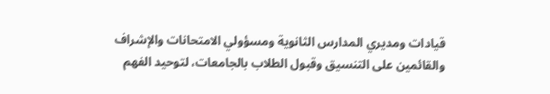قيادات ومديري المدارس الثانوية ومسؤولي الامتحانات والإشراف والقائمين على التنسيق وقبول الطلاب بالجامعات، لتوحيد الفهم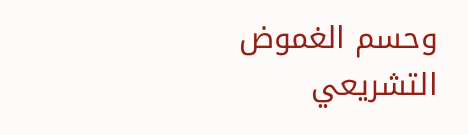وحسم الغموض التشريعي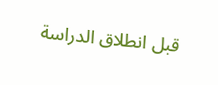قبل انطلاق الدراسة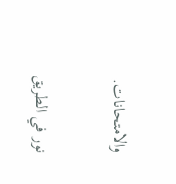والامتحانات.

نور في الطريق